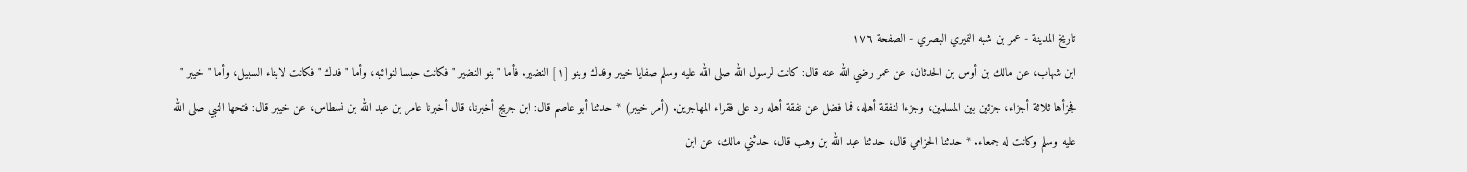تاريخ المدينة - عمر بن شبه النميري البصري - الصفحة ١٧٦
ابن شهاب، عن مالك بن أوس بن الحدثان، عن عمر رضي الله عنه قال: كانت لرسول الله صلى الله عليه وسلم صفايا خيبر وفدك وبنو [١] النضير. فأما " بنو النضير " فكانت حبسا لنوائبه، وأما " فدك " فكانت لابناء السبيل، وأما " خيبر " فجزأها ثلاثة أجزاء، جزئين بين المسلمين، وجزءا لنفقة أهله، فما فضل عن نفقة أهله رد على فقراء المهاجرين. (أمر خيبر) * حدثنا أبو عاصم قال: ابن جريج أخبرنا، قال أخبرنا عامر بن عبد الله بن نسطاس، عن خيبر قال: فتحها النبي صلى الله عليه وسلم وكانت له جمعاء. * حدثنا الحزامي قال، حدثنا عبد الله بن وهب قال، حدثني مالك، عن ابن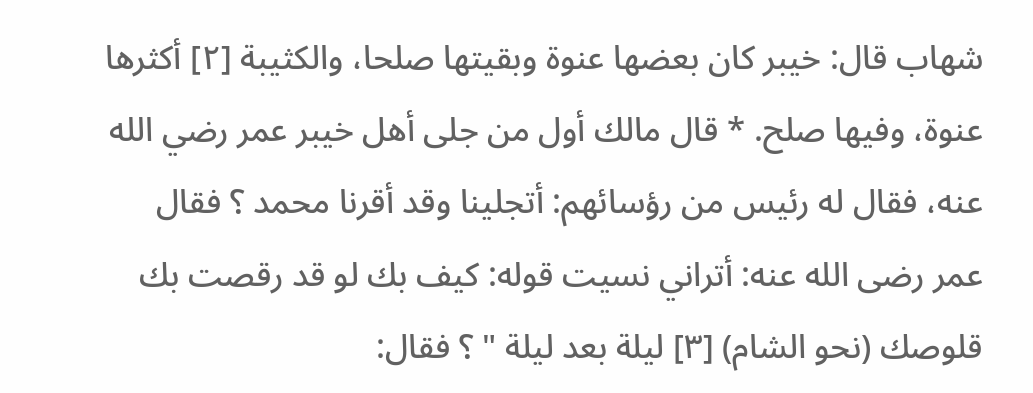شهاب قال: خيبر كان بعضها عنوة وبقيتها صلحا، والكثيبة [٢] أكثرها عنوة، وفيها صلح. * قال مالك أول من جلى أهل خيبر عمر رضي الله عنه، فقال له رئيس من رؤسائهم: أتجلينا وقد أقرنا محمد ؟ فقال عمر رضى الله عنه: أتراني نسيت قوله: كيف بك لو قد رقصت بك قلوصك (نحو الشام) [٣] ليلة بعد ليلة " ؟ فقال: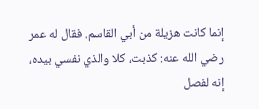إنما كانت هزيلة من أبي القاسم. فقال له عمر رضي الله عنه: كذبت، كلا والذي نفسي بيده، إنه لفصل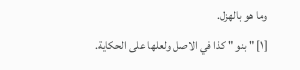وما هو بالهزل.
[١] " بنو " كذا في الاصل ولعلها على الحكاية.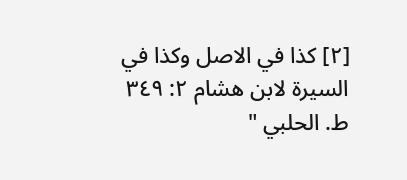[٢] كذا في الاصل وكذا في السيرة لابن هشام ٢: ٣٤٩ ط. الحلبي "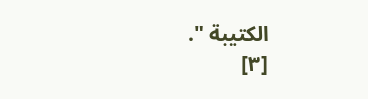الكتيبة ".
[٣]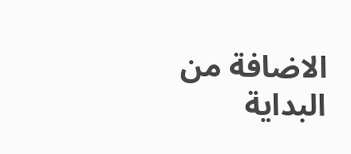الاضافة من البداية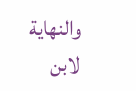والنهاية لابن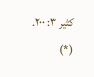كثير ٣: ٢٠٠. (*)